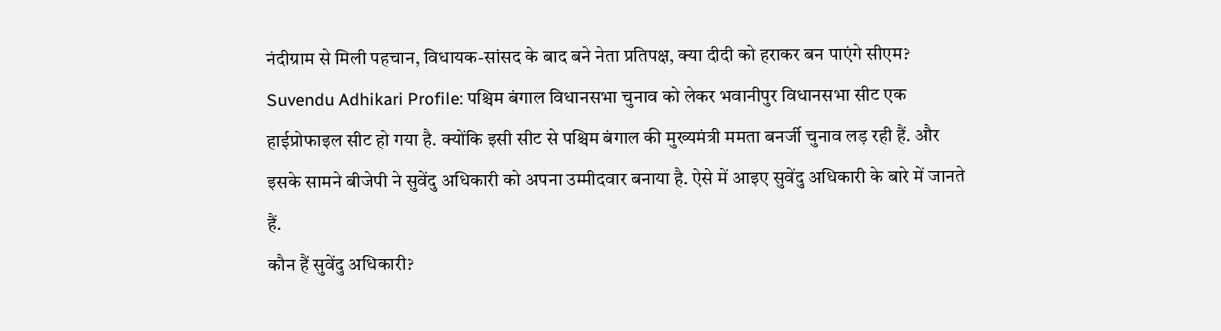नंदीग्राम से मिली पहचान, विधायक-सांसद के बाद बने नेता प्रतिपक्ष, क्या दीदी को हराकर बन पाएंगे सीएम?
Suvendu Adhikari Profile: पश्चिम बंगाल विधानसभा चुनाव को लेकर भवानीपुर विधानसभा सीट एक हाईप्रोफाइल सीट हो गया है. क्योंकि इसी सीट से पश्चिम बंगाल की मुख्यमंत्री ममता बनर्जी चुनाव लड़ रही हैं. और इसके सामने बीजेपी ने सुवेंदु अधिकारी को अपना उम्मीदवार बनाया है. ऐसे में आइए सुवेंदु अधिकारी के बारे में जानते हैं.
कौन हैं सुवेंदु अधिकारी?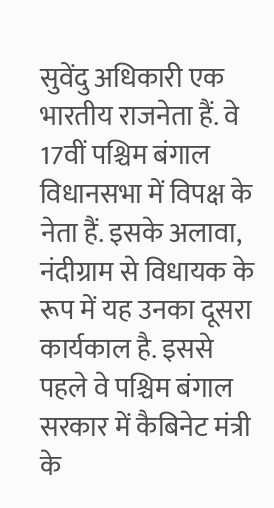सुवेंदु अधिकारी एक भारतीय राजनेता हैं. वे 17वीं पश्चिम बंगाल विधानसभा में विपक्ष के नेता हैं. इसके अलावा, नंदीग्राम से विधायक के रूप में यह उनका दूसरा कार्यकाल है. इससे पहले वे पश्चिम बंगाल सरकार में कैबिनेट मंत्री के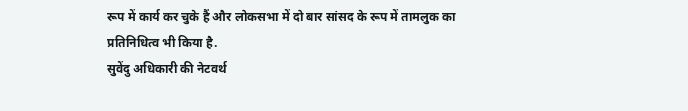रूप में कार्य कर चुके हैं और लोकसभा में दो बार सांसद के रूप में तामलुक का प्रतिनिधित्व भी किया है.
सुवेंदु अधिकारी की नेटवर्थ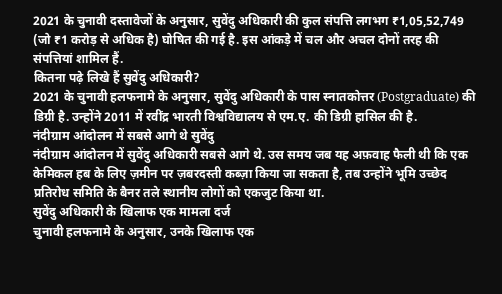2021 के चुनावी दस्तावेजों के अनुसार, सुवेंदु अधिकारी की कुल संपत्ति लगभग ₹1,05,52,749 (जो ₹1 करोड़ से अधिक है) घोषित की गई है. इस आंकड़े में चल और अचल दोनों तरह की संपत्तियां शामिल हैं.
कितना पढ़े लिखे हैं सुवेंदु अधिकारी?
2021 के चुनावी हलफनामे के अनुसार, सुवेंदु अधिकारी के पास स्नातकोत्तर (Postgraduate) की डिग्री है. उन्होंने 2011 में रवींद्र भारती विश्वविद्यालय से एम.ए. की डिग्री हासिल की है.
नंदीग्राम आंदोलन में सबसे आगे थे सुवेंदु
नंदीग्राम आंदोलन में सुवेंदु अधिकारी सबसे आगे थे. उस समय जब यह अफ़वाह फैली थी कि एक केमिकल हब के लिए ज़मीन पर ज़बरदस्ती कब्ज़ा किया जा सकता है, तब उन्होंने भूमि उच्छेद प्रतिरोध समिति के बैनर तले स्थानीय लोगों को एकजुट किया था.
सुवेंदु अधिकारी के खिलाफ एक मामला दर्ज
चुनावी हलफनामे के अनुसार, उनके खिलाफ एक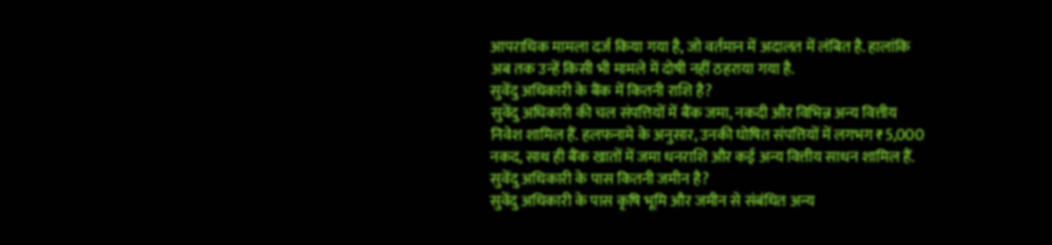आपराधिक मामला दर्ज किया गया है, जो वर्तमान में अदालत में लंबित है. हालांकि अब तक उन्हें किसी भी मामले में दोषी नहीं ठहराया गया है.
सुवेंदु अधिकारी के बैंक में कितनी राशि है?
सुवेंदु अधिकारी की चल संपत्तियों में बैंक जमा, नकदी और विभिन्न अन्य वित्तीय निवेश शामिल हैं. हलफनामे के अनुसार, उनकी घोषित संपत्तियों में लगभग ₹5,000 नकद, साथ ही बैंक खातों में जमा धनराशि और कई अन्य वित्तीय साधन शामिल हैं.
सुवेंदु अधिकारी के पास कितनी जमीन है?
सुवेंदु अधिकारी के पास कृषि भूमि और जमीन से संबंधित अन्य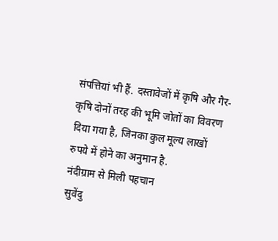संपत्तियां भी हैं. दस्तावेजों में कृषि और गैर-कृषि दोनों तरह की भूमि जोतों का विवरण दिया गया है, जिनका कुल मूल्य लाखों रुपये में होने का अनुमान है.
नंदीग्राम से मिली पहचान
सुवेंदु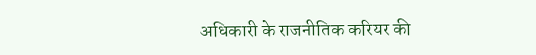अधिकारी के राजनीतिक करियर की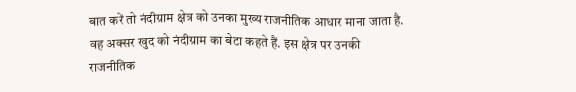बात करें तो नंदीग्राम क्षेत्र को उनका मुख्य राजनीतिक आधार माना जाता है. वह अक्सर खुद को नंदीग्राम का बेटा कहते हैं. इस क्षेत्र पर उनकी राजनीतिक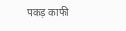पकड़ काफी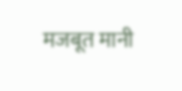मजबूत मानी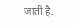जाती है.